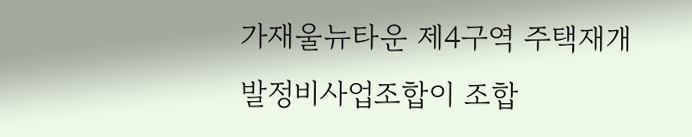가재울뉴타운 제4구역 주택재개발정비사업조합이 조합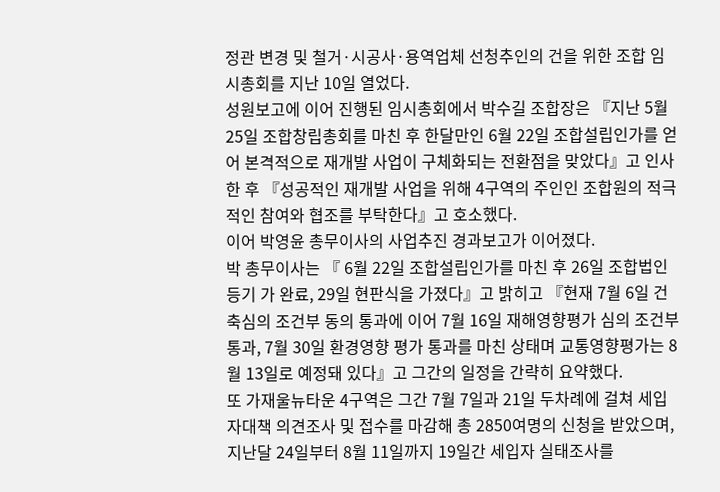정관 변경 및 철거·시공사·용역업체 선청추인의 건을 위한 조합 임시총회를 지난 10일 열었다.
성원보고에 이어 진행된 임시총회에서 박수길 조합장은 『지난 5월 25일 조합창립총회를 마친 후 한달만인 6월 22일 조합설립인가를 얻어 본격적으로 재개발 사업이 구체화되는 전환점을 맞았다』고 인사한 후 『성공적인 재개발 사업을 위해 4구역의 주인인 조합원의 적극적인 참여와 협조를 부탁한다』고 호소했다.
이어 박영윤 총무이사의 사업추진 경과보고가 이어졌다.
박 총무이사는 『 6월 22일 조합설립인가를 마친 후 26일 조합법인 등기 가 완료, 29일 현판식을 가졌다』고 밝히고 『현재 7월 6일 건축심의 조건부 동의 통과에 이어 7월 16일 재해영향평가 심의 조건부 통과, 7월 30일 환경영향 평가 통과를 마친 상태며 교통영향평가는 8월 13일로 예정돼 있다』고 그간의 일정을 간략히 요약했다.
또 가재울뉴타운 4구역은 그간 7월 7일과 21일 두차례에 걸쳐 세입자대책 의견조사 및 접수를 마감해 총 2850여명의 신청을 받았으며, 지난달 24일부터 8월 11일까지 19일간 세입자 실태조사를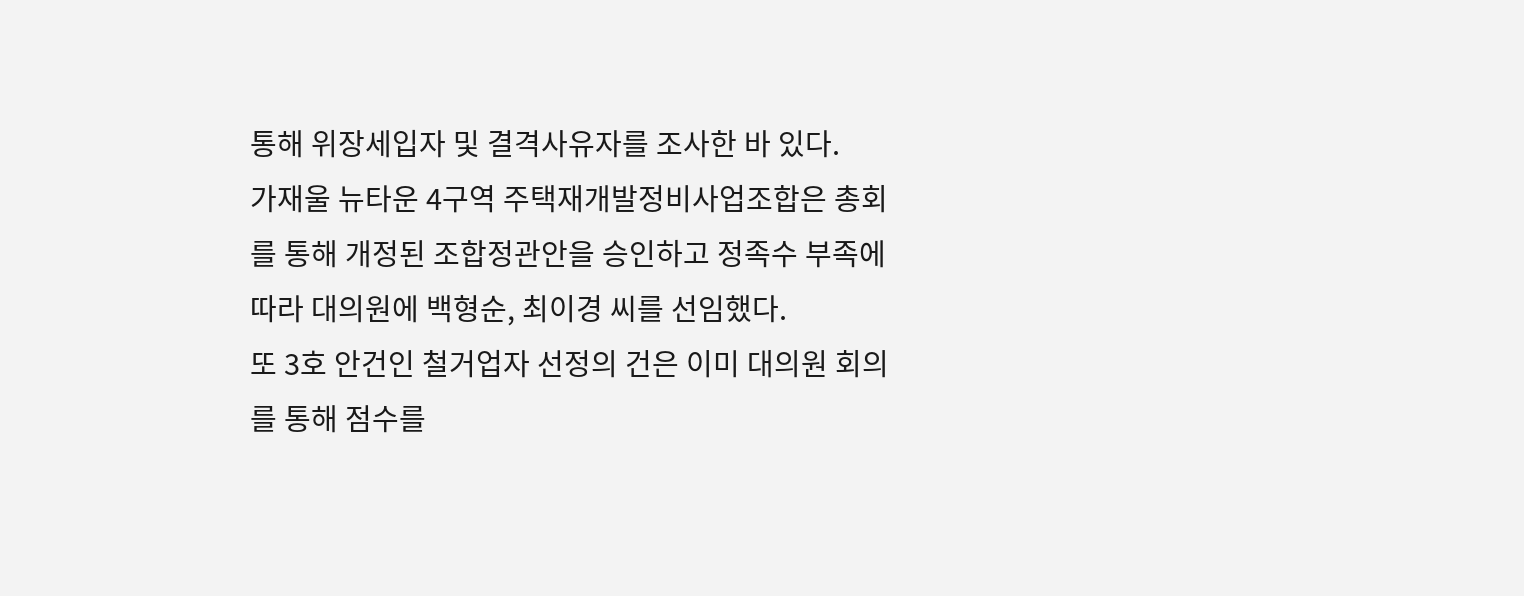통해 위장세입자 및 결격사유자를 조사한 바 있다.
가재울 뉴타운 4구역 주택재개발정비사업조합은 총회를 통해 개정된 조합정관안을 승인하고 정족수 부족에 따라 대의원에 백형순, 최이경 씨를 선임했다.
또 3호 안건인 철거업자 선정의 건은 이미 대의원 회의를 통해 점수를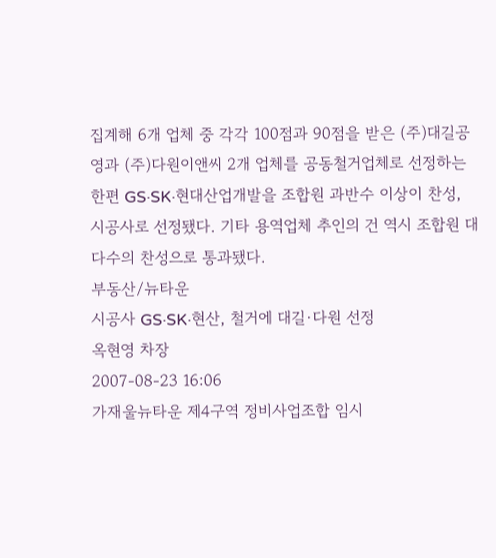집계해 6개 업체 중 각각 100점과 90점을 받은 (주)대길공영과 (주)다원이앤씨 2개 업체를 공동철거업체로 선정하는 한편 GS·SK·현대산업개발을 조합원 과반수 이상이 찬성, 시공사로 선정됐다. 기타 용역업체 추인의 건 역시 조합원 대다수의 찬성으로 통과됐다.
부동산/뉴타운
시공사 GS·SK·현산, 철거에 대길·다원 선정
옥현영 차장
2007-08-23 16:06
가재울뉴타운 제4구역 정비사업조합 임시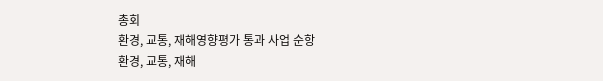총회
환경, 교통, 재해영향평가 통과 사업 순항
환경, 교통, 재해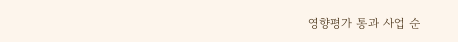영향평가 통과 사업 순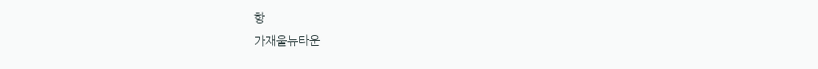항
가재울뉴타운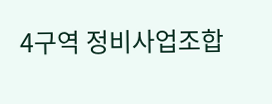4구역 정비사업조합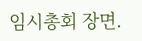임시총회 장면.